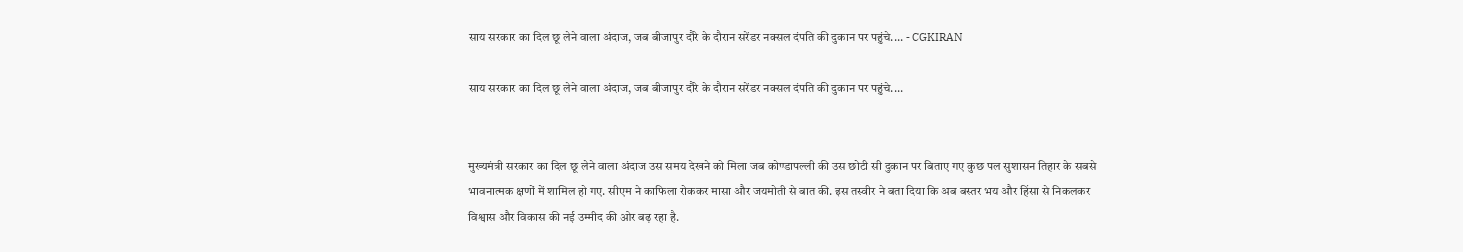साय सरकार का दिल छू लेने वाला अंदाज, जब बीजापुर दौरे के दौरान सरेंडर नक्सल दंपति की दुकान पर पहुंचे.... - CGKIRAN

साय सरकार का दिल छू लेने वाला अंदाज, जब बीजापुर दौरे के दौरान सरेंडर नक्सल दंपति की दुकान पर पहुंचे....


मुख्यमंत्री सरकार का दिल छू लेने वाला अंदाज उस समय देखने को मिला जब कोण्डापल्ली की उस छोटी सी दुकान पर बिताए गए कुछ पल सुशासन तिहार के सबसे भावनात्मक क्षणों में शामिल हो गए. सीएम ने काफिला रोककर मासा और जयमोती से बात की. इस तस्वीर ने बता दिया कि अब बस्तर भय और हिंसा से निकलकर विश्वास और विकास की नई उम्मीद की ओर बढ़ रहा है.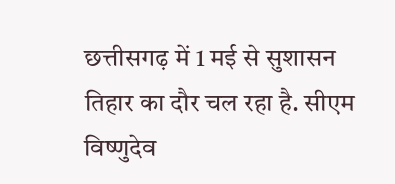छत्तीसगढ़ में 1 मई से सुशासन तिहार का दौर चल रहा है. सीएम विष्णुदेव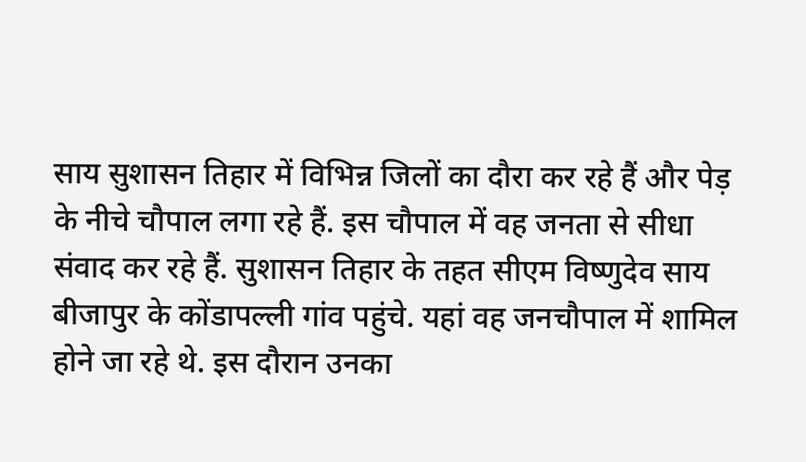साय सुशासन तिहार में विभिन्न जिलों का दौरा कर रहे हैं और पेड़ के नीचे चौपाल लगा रहे हैं. इस चौपाल में वह जनता से सीधा संवाद कर रहे हैं. सुशासन तिहार के तहत सीएम विष्णुदेव साय बीजापुर के कोंडापल्ली गांव पहुंचे. यहां वह जनचौपाल में शामिल होने जा रहे थे. इस दौरान उनका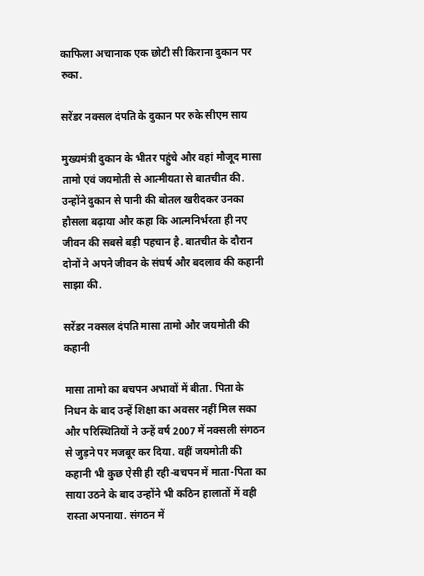काफिला अचानाक एक छोटी सी किराना दुकान पर रुका.

सरेंडर नक्सल दंपति के दुकान पर रुके सीएम साय

मुख्यमंत्री दुकान के भीतर पहुंचे और वहां मौजूद मासा तामो एवं जयमोती से आत्मीयता से बातचीत की. उन्होंने दुकान से पानी की बोतल खरीदकर उनका हौसला बढ़ाया और कहा कि आत्मनिर्भरता ही नए जीवन की सबसे बड़ी पहचान है. बातचीत के दौरान दोनों ने अपने जीवन के संघर्ष और बदलाव की कहानी साझा की.

सरेंडर नक्सल दंपति मासा तामो और जयमोती की कहानी

मासा तामो का बचपन अभावों में बीता. पिता के निधन के बाद उन्हें शिक्षा का अवसर नहीं मिल सका और परिस्थितियों ने उन्हें वर्ष 2007 में नक्सली संगठन से जुड़ने पर मजबूर कर दिया. वहीं जयमोती की कहानी भी कुछ ऐसी ही रही-बचपन में माता-पिता का साया उठने के बाद उन्होंने भी कठिन हालातों में वही रास्ता अपनाया. संगठन में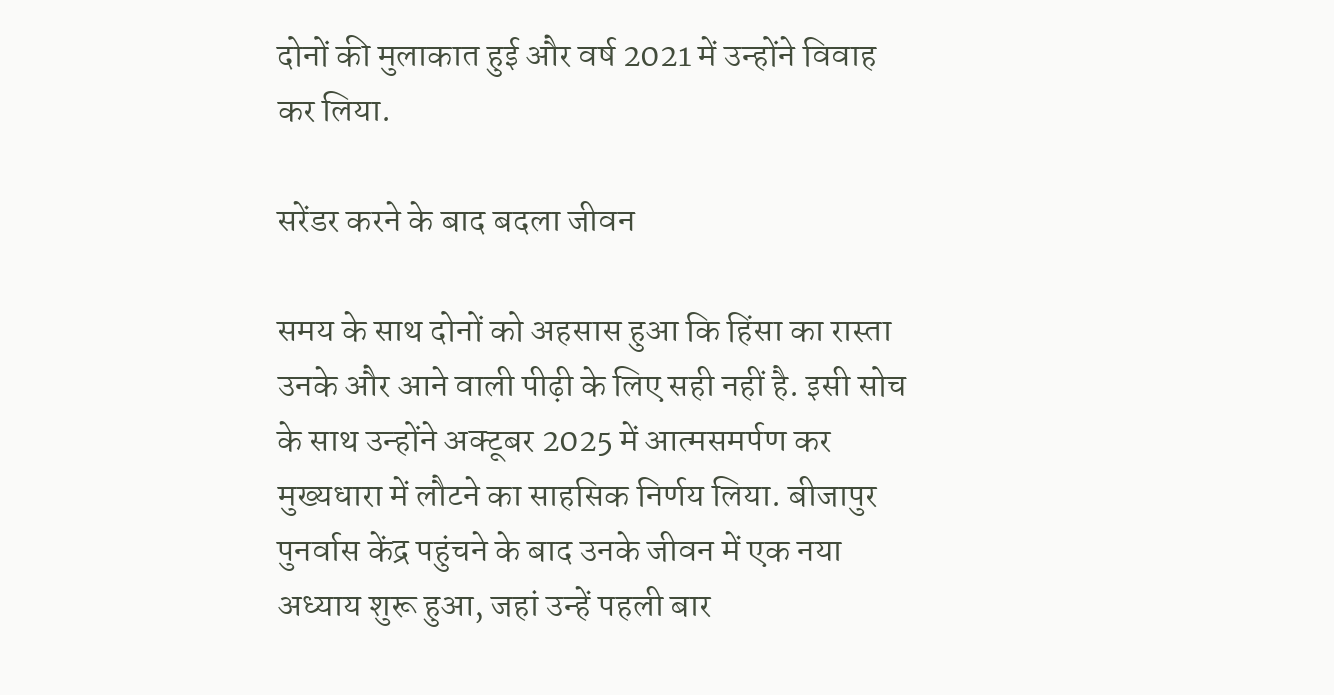दोनों की मुलाकात हुई और वर्ष 2021 में उन्होंने विवाह कर लिया.

सरेंडर करने के बाद बदला जीवन

समय के साथ दोनों को अहसास हुआ कि हिंसा का रास्ता उनके और आने वाली पीढ़ी के लिए सही नहीं है. इसी सोच के साथ उन्होंने अक्टूबर 2025 में आत्मसमर्पण कर मुख्यधारा में लौटने का साहसिक निर्णय लिया. बीजापुर पुनर्वास केंद्र पहुंचने के बाद उनके जीवन में एक नया अध्याय शुरू हुआ, जहां उन्हें पहली बार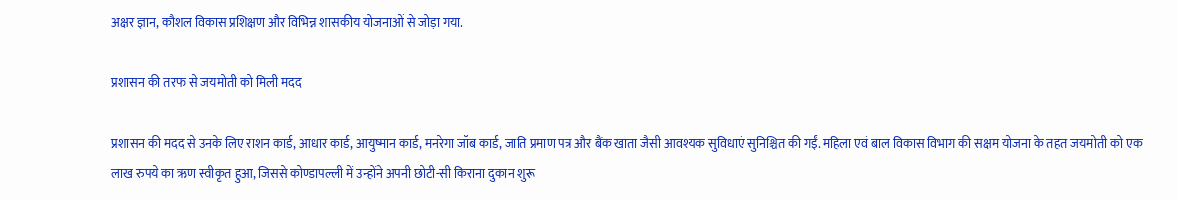अक्षर ज्ञान, कौशल विकास प्रशिक्षण और विभिन्न शासकीय योजनाओं से जोड़ा गया.

प्रशासन की तरफ से जयमोती को मिली मदद

प्रशासन की मदद से उनके लिए राशन कार्ड, आधार कार्ड, आयुष्मान कार्ड, मनरेगा जॉब कार्ड, जाति प्रमाण पत्र और बैंक खाता जैसी आवश्यक सुविधाएं सुनिश्चित की गईं. महिला एवं बाल विकास विभाग की सक्षम योजना के तहत जयमोती को एक लाख रुपये का ऋण स्वीकृत हुआ, जिससे कोण्डापल्ली में उन्होंने अपनी छोटी-सी किराना दुकान शुरू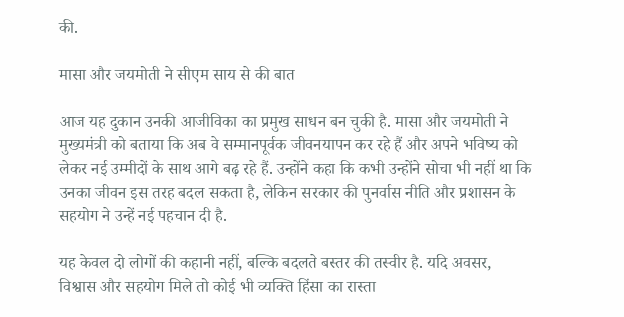की.

मासा और जयमोती ने सीएम साय से की बात

आज यह दुकान उनकी आजीविका का प्रमुख साधन बन चुकी है. मासा और जयमोती ने मुख्यमंत्री को बताया कि अब वे सम्मानपूर्वक जीवनयापन कर रहे हैं और अपने भविष्य को लेकर नई उम्मीदों के साथ आगे बढ़ रहे हैं. उन्होंने कहा कि कभी उन्होंने सोचा भी नहीं था कि उनका जीवन इस तरह बदल सकता है, लेकिन सरकार की पुनर्वास नीति और प्रशासन के सहयोग ने उन्हें नई पहचान दी है.

यह केवल दो लोगों की कहानी नहीं, बल्कि बदलते बस्तर की तस्वीर है. यदि अवसर, विश्वास और सहयोग मिले तो कोई भी व्यक्ति हिंसा का रास्ता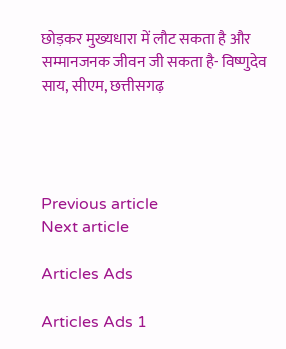छोड़कर मुख्यधारा में लौट सकता है और सम्मानजनक जीवन जी सकता है- विष्णुदेव साय, सीएम, छत्तीसगढ़




Previous article
Next article

Articles Ads

Articles Ads 1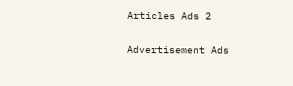Articles Ads 2

Advertisement Ads